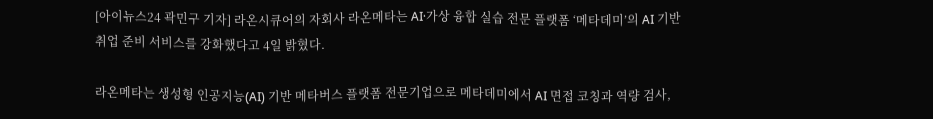[아이뉴스24 곽민구 기자] 라온시큐어의 자회사 라온메타는 AI·가상 융합 실습 전문 플랫폼 ‘메타데미’의 AI 기반 취업 준비 서비스를 강화했다고 4일 밝혔다.

라온메타는 생성형 인공지능(AI) 기반 메타버스 플랫폼 전문기업으로 메타데미에서 AI 면접 코칭과 역량 검사,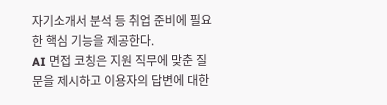자기소개서 분석 등 취업 준비에 필요한 핵심 기능을 제공한다.
AI 면접 코칭은 지원 직무에 맞춘 질문을 제시하고 이용자의 답변에 대한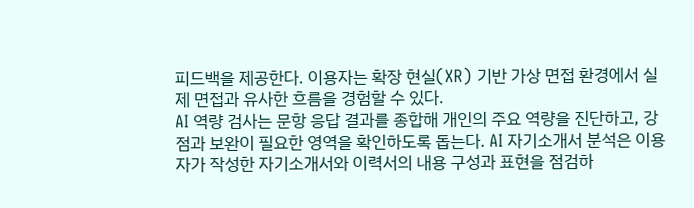피드백을 제공한다. 이용자는 확장 현실(XR) 기반 가상 면접 환경에서 실제 면접과 유사한 흐름을 경험할 수 있다.
AI 역량 검사는 문항 응답 결과를 종합해 개인의 주요 역량을 진단하고, 강점과 보완이 필요한 영역을 확인하도록 돕는다. AI 자기소개서 분석은 이용자가 작성한 자기소개서와 이력서의 내용 구성과 표현을 점검하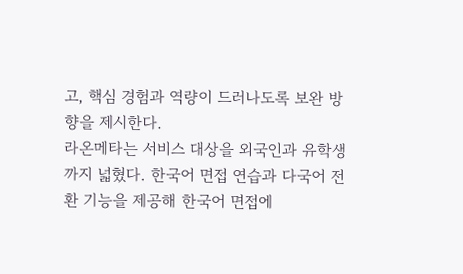고, 핵심 경험과 역량이 드러나도록 보완 방향을 제시한다.
라온메타는 서비스 대상을 외국인과 유학생까지 넓혔다. 한국어 면접 연습과 다국어 전환 기능을 제공해 한국어 면접에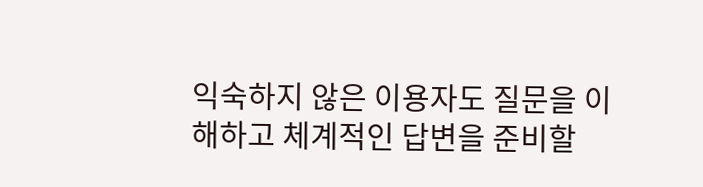익숙하지 않은 이용자도 질문을 이해하고 체계적인 답변을 준비할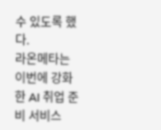수 있도록 했다.
라온메타는 이번에 강화한 AI 취업 준비 서비스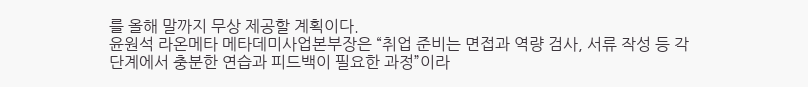를 올해 말까지 무상 제공할 계획이다.
윤원석 라온메타 메타데미사업본부장은 “취업 준비는 면접과 역량 검사, 서류 작성 등 각 단계에서 충분한 연습과 피드백이 필요한 과정”이라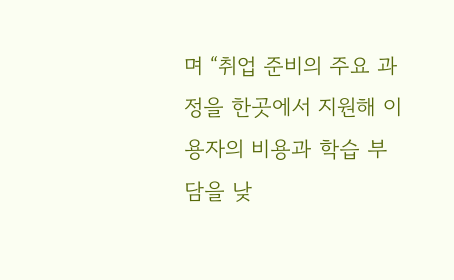며 “취업 준비의 주요 과정을 한곳에서 지원해 이용자의 비용과 학습 부담을 낮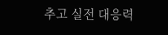추고 실전 대응력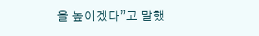을 높이겠다”고 말했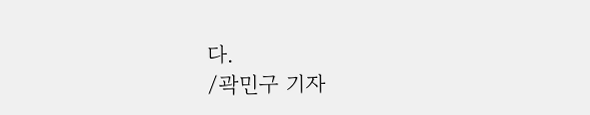다.
/곽민구 기자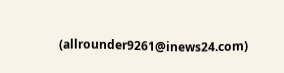(allrounder9261@inews24.com)